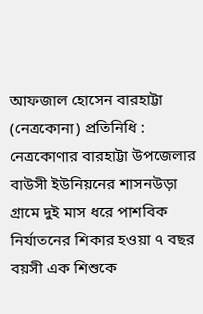আফজাল হোসেন বারহাট্টা (নেত্রকোনা) প্রতিনিধি : নেত্রকোণার বারহাট্টা উপজেলার বাউসী ইউনিয়নের শাসনউড়া গ্রামে দুই মাস ধরে পাশবিক নির্যাতনের শিকার হওয়া ৭ বছর বয়সী এক শিশুকে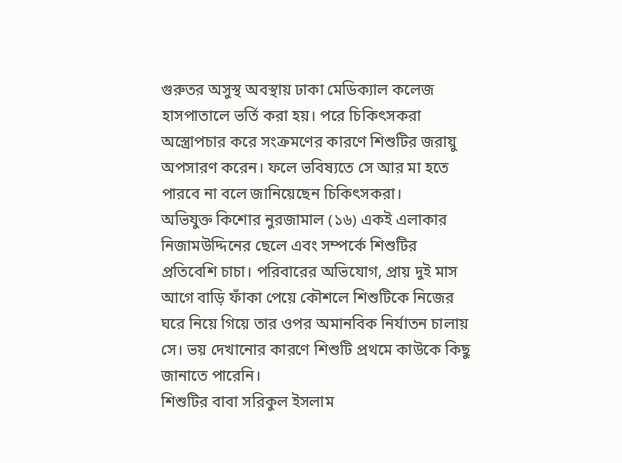গুরুতর অসুস্থ অবস্থায় ঢাকা মেডিক্যাল কলেজ হাসপাতালে ভর্তি করা হয়। পরে চিকিৎসকরা অস্ত্রোপচার করে সংক্রমণের কারণে শিশুটির জরায়ু অপসারণ করেন। ফলে ভবিষ্যতে সে আর মা হতে পারবে না বলে জানিয়েছেন চিকিৎসকরা।
অভিযুক্ত কিশোর নুরজামাল (১৬) একই এলাকার নিজামউদ্দিনের ছেলে এবং সম্পর্কে শিশুটির প্রতিবেশি চাচা। পরিবারের অভিযোগ, প্রায় দুই মাস আগে বাড়ি ফাঁকা পেয়ে কৌশলে শিশুটিকে নিজের ঘরে নিয়ে গিয়ে তার ওপর অমানবিক নির্যাতন চালায় সে। ভয় দেখানোর কারণে শিশুটি প্রথমে কাউকে কিছু জানাতে পারেনি।
শিশুটির বাবা সরিকুল ইসলাম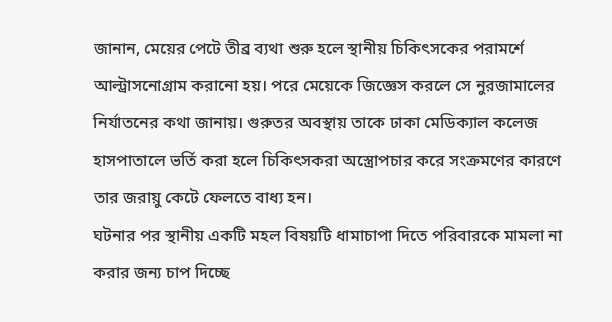জানান, মেয়ের পেটে তীব্র ব্যথা শুরু হলে স্থানীয় চিকিৎসকের পরামর্শে আল্ট্রাসনোগ্রাম করানো হয়। পরে মেয়েকে জিজ্ঞেস করলে সে নুরজামালের নির্যাতনের কথা জানায়। গুরুতর অবস্থায় তাকে ঢাকা মেডিক্যাল কলেজ হাসপাতালে ভর্তি করা হলে চিকিৎসকরা অস্ত্রোপচার করে সংক্রমণের কারণে তার জরায়ু কেটে ফেলতে বাধ্য হন।
ঘটনার পর স্থানীয় একটি মহল বিষয়টি ধামাচাপা দিতে পরিবারকে মামলা না করার জন্য চাপ দিচ্ছে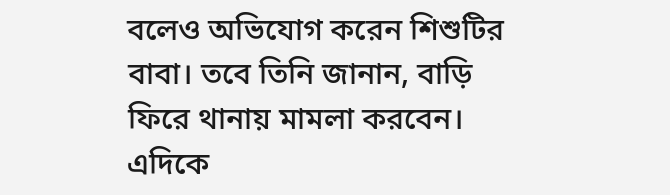বলেও অভিযোগ করেন শিশুটির বাবা। তবে তিনি জানান, বাড়ি ফিরে থানায় মামলা করবেন।
এদিকে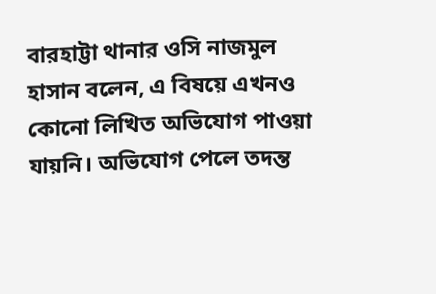বারহাট্টা থানার ওসি নাজমুল হাসান বলেন, এ বিষয়ে এখনও কোনো লিখিত অভিযোগ পাওয়া যায়নি। অভিযোগ পেলে তদন্ত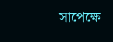সাপেক্ষে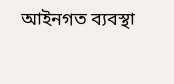আইনগত ব্যবস্থা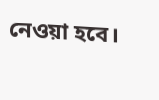নেওয়া হবে।